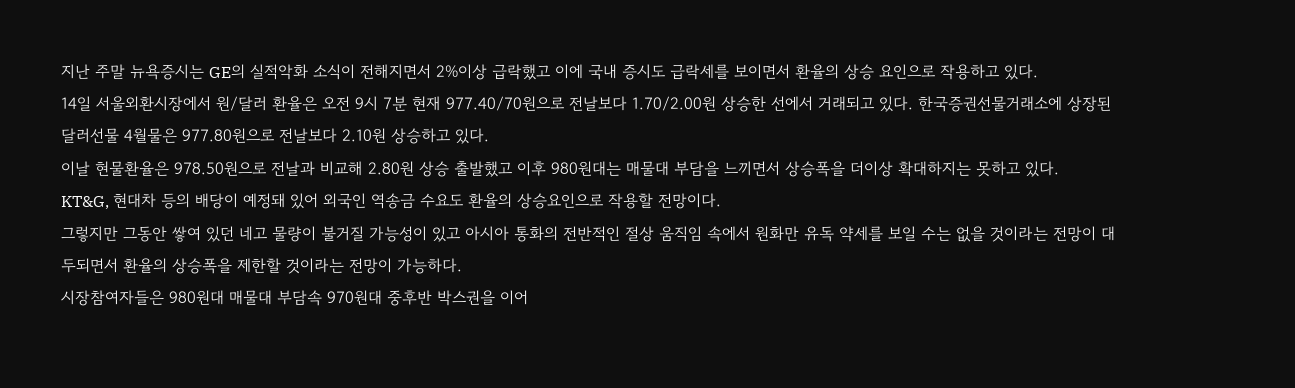지난 주말 뉴욕증시는 GE의 실적악화 소식이 전해지면서 2%이상 급락했고 이에 국내 증시도 급락세를 보이면서 환율의 상승 요인으로 작용하고 있다.
14일 서울외환시장에서 원/달러 환율은 오전 9시 7분 현재 977.40/70원으로 전날보다 1.70/2.00원 상승한 선에서 거래되고 있다. 한국증권선물거래소에 상장된 달러선물 4월물은 977.80원으로 전날보다 2.10원 상승하고 있다.
이날 현물환율은 978.50원으로 전날과 비교해 2.80원 상승 출발했고 이후 980원대는 매물대 부담을 느끼면서 상승폭을 더이상 확대하지는 못하고 있다.
KT&G, 현대차 등의 배당이 예정돼 있어 외국인 역송금 수요도 환율의 상승요인으로 작용할 전망이다.
그렇지만 그동안 쌓여 있던 네고 물량이 불거질 가능성이 있고 아시아 통화의 전반적인 절상 움직임 속에서 원화만 유독 약세를 보일 수는 없을 것이라는 전망이 대두되면서 환율의 상승폭을 제한할 것이라는 전망이 가능하다.
시장참여자들은 980원대 매물대 부담속 970원대 중후반 박스권을 이어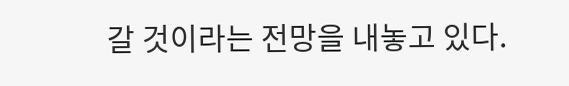갈 것이라는 전망을 내놓고 있다.